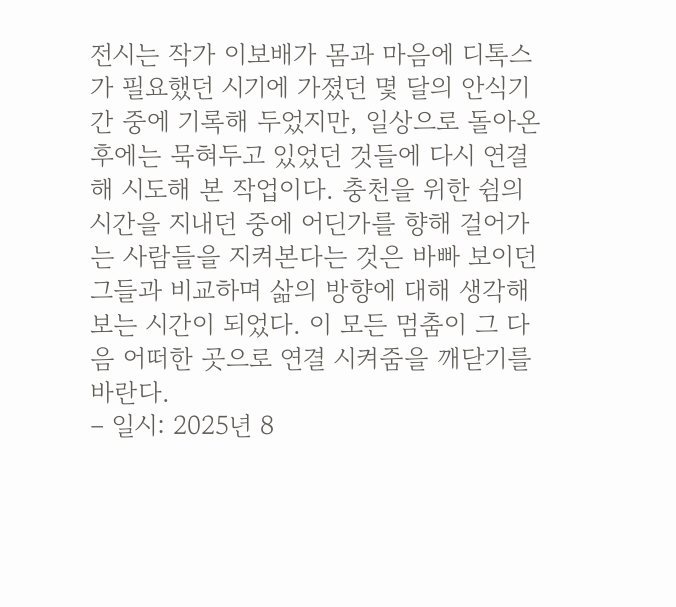전시는 작가 이보배가 몸과 마음에 디톡스가 필요했던 시기에 가졌던 몇 달의 안식기간 중에 기록해 두었지만, 일상으로 돌아온 후에는 묵혀두고 있었던 것들에 다시 연결해 시도해 본 작업이다. 충천을 위한 쉼의 시간을 지내던 중에 어딘가를 향해 걸어가는 사람들을 지켜본다는 것은 바빠 보이던 그들과 비교하며 삶의 방향에 대해 생각해보는 시간이 되었다. 이 모든 멈춤이 그 다음 어떠한 곳으로 연결 시켜줌을 깨닫기를 바란다.
– 일시: 2025년 8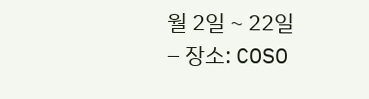월 2일 ~ 22일
– 장소: COSO